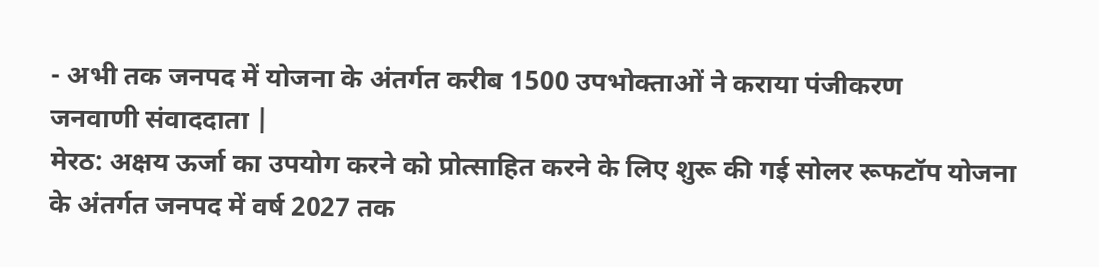- अभी तक जनपद में योजना के अंतर्गत करीब 1500 उपभोक्ताओं ने कराया पंजीकरण
जनवाणी संवाददाता |
मेरठ: अक्षय ऊर्जा का उपयोग करने को प्रोत्साहित करने के लिए शुरू की गई सोलर रूफटॉप योजना के अंतर्गत जनपद में वर्ष 2027 तक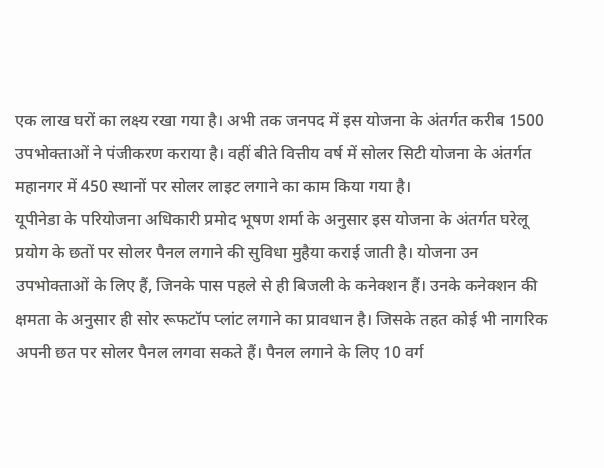एक लाख घरों का लक्ष्य रखा गया है। अभी तक जनपद में इस योजना के अंतर्गत करीब 1500 उपभोक्ताओं ने पंजीकरण कराया है। वहीं बीते वित्तीय वर्ष में सोलर सिटी योजना के अंतर्गत महानगर में 450 स्थानों पर सोलर लाइट लगाने का काम किया गया है।
यूपीनेडा के परियोजना अधिकारी प्रमोद भूषण शर्मा के अनुसार इस योजना के अंतर्गत घरेलू प्रयोग के छतों पर सोलर पैनल लगाने की सुविधा मुहैया कराई जाती है। योजना उन उपभोक्ताओं के लिए हैं, जिनके पास पहले से ही बिजली के कनेक्शन हैं। उनके कनेक्शन की क्षमता के अनुसार ही सोर रूफटॉप प्लांट लगाने का प्रावधान है। जिसके तहत कोई भी नागरिक अपनी छत पर सोलर पैनल लगवा सकते हैं। पैनल लगाने के लिए 10 वर्ग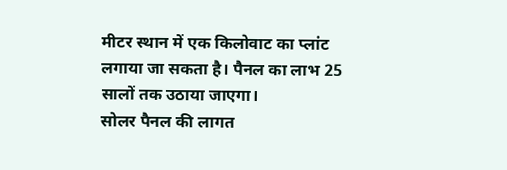मीटर स्थान में एक किलोवाट का प्लांट लगाया जा सकता है। पैनल का लाभ 25 सालों तक उठाया जाएगा।
सोलर पैनल की लागत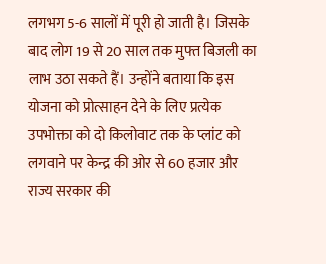लगभग 5-6 सालों में पूरी हो जाती है। जिसके बाद लोग 19 से 20 साल तक मुफ्त बिजली का लाभ उठा सकते हैं। उन्होंने बताया कि इस योजना को प्रोत्साहन देने के लिए प्रत्येक उपभोक्ता को दो किलोवाट तक के प्लांट को लगवाने पर केन्द्र की ओर से 60 हजार और राज्य सरकार की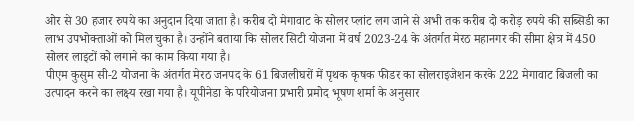ओर से 30 हजार रुपये का अनुदान दिया जाता है। करीब दो मेगावाट के सोलर प्लांट लग जाने से अभी तक करीब दो करोड़ रुपये की सब्सिडी का लाभ उपभोक्ताओं को मिल चुका है। उन्होंने बताया कि सोलर सिटी योजना में वर्ष 2023-24 के अंतर्गत मेरठ महानगर की सीमा क्षेत्र में 450 सोलर लाइटों को लगाने का काम किया गया है।
पीएम कुसुम सी-2 योजना के अंतर्गत मेरठ जनपद के 61 बिजलीघरों में पृथक कृषक फीडर का सोलराइजेशन करके 222 मेगावाट बिजली का उत्पादन करने का लक्ष्य रखा गया है। यूपीनेडा के परियोजना प्रभारी प्रमोद भूषण शर्मा के अनुसार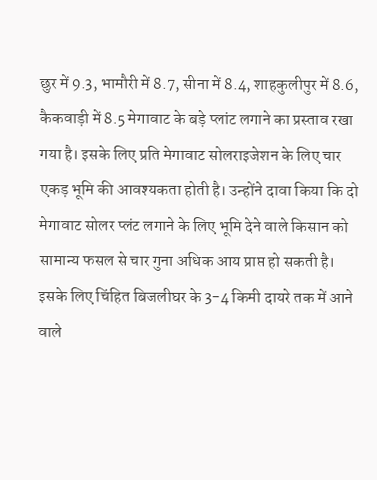छुर में 9.3, भामौरी में 8.7, सीना में 8.4, शाहकुलीपुर में 8.6, कैकवाड़ी में 8.5 मेगावाट के बड़े प्लांट लगाने का प्रस्ताव रखा गया है। इसके लिए प्रति मेगावाट सोलराइजेशन के लिए चार एकड़ भूमि की आवश्यकता होती है। उन्होंने दावा किया कि दो मेगावाट सोलर प्लंट लगाने के लिए भूमि देने वाले किसान को सामान्य फसल से चार गुना अधिक आय प्राप्त हो सकती है। इसके लिए चिंहित बिजलीघर के 3-4 किमी दायरे तक में आने वाले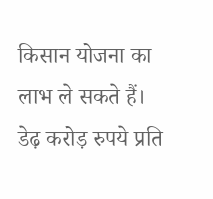किसान योजना का लाभ ले सकते हैं।
डेढ़ करोड़ रुपये प्रति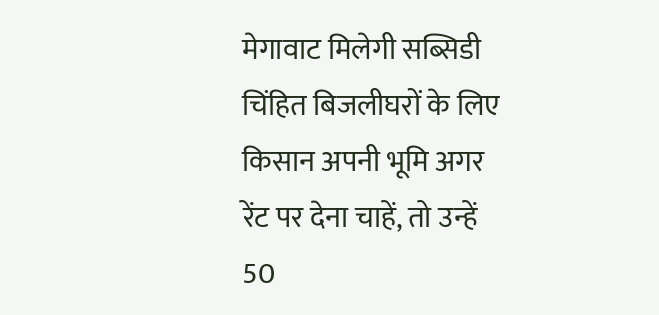मेगावाट मिलेगी सब्सिडी
चिंहित बिजलीघरों के लिए किसान अपनी भूमि अगर रेंट पर देना चाहें, तो उन्हें 50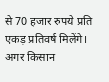से 70 हजार रुपये प्रति एकड़ प्रतिवर्ष मिलेंगे। अगर किसान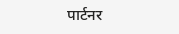पार्टनर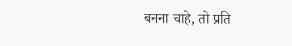बनना चाहे, तो प्रति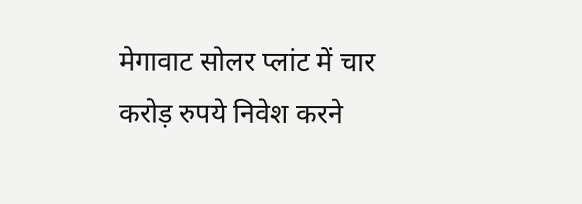मेगावाट सोलर प्लांट में चार करोड़ रुपये निवेश करने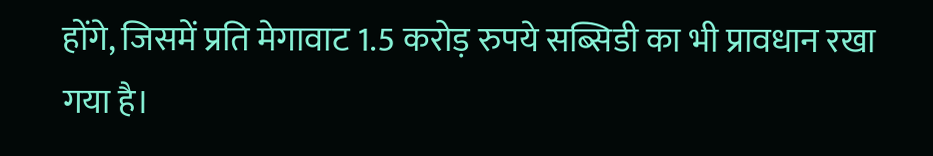होंगे, जिसमें प्रति मेगावाट 1.5 करोड़ रुपये सब्सिडी का भी प्रावधान रखा गया है।